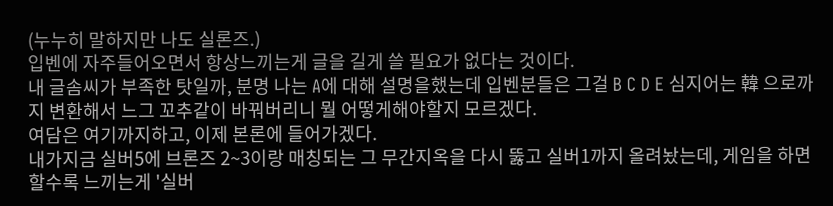(누누히 말하지만 나도 실론즈.)
입벤에 자주들어오면서 항상느끼는게 글을 길게 쓸 필요가 없다는 것이다.
내 글솜씨가 부족한 탓일까, 분명 나는 A에 대해 설명을했는데 입벤분들은 그걸 B C D E 심지어는 韓 으로까지 변환해서 느그 꼬추같이 바꿔버리니 뭘 어떻게해야할지 모르겠다.
여담은 여기까지하고, 이제 본론에 들어가겠다.
내가지금 실버5에 브론즈 2~3이랑 매칭되는 그 무간지옥을 다시 뚫고 실버1까지 올려놨는데, 게임을 하면 할수록 느끼는게 '실버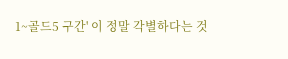1~골드5 구간' 이 정말 각별하다는 것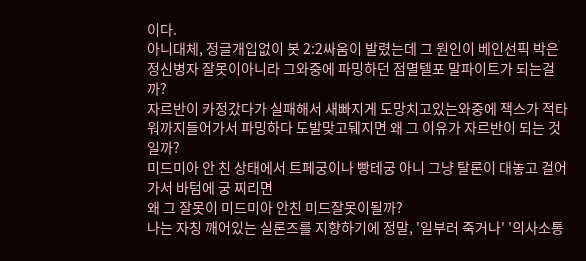이다.
아니대체, 정글개입없이 봇 2:2싸움이 발렸는데 그 원인이 베인선픽 박은 정신병자 잘못이아니라 그와중에 파밍하던 점멸텔포 말파이트가 되는걸까?
자르반이 카정갔다가 실패해서 새빠지게 도망치고있는와중에 잭스가 적타워까지들어가서 파밍하다 도발맞고뒈지면 왜 그 이유가 자르반이 되는 것일까?
미드미아 안 친 상태에서 트페궁이나 빵테궁 아니 그냥 탈론이 대놓고 걸어가서 바텀에 궁 찌리면
왜 그 잘못이 미드미아 안친 미드잘못이될까?
나는 자칭 깨어있는 실론즈를 지향하기에 정말, '일부러 죽거나' '의사소통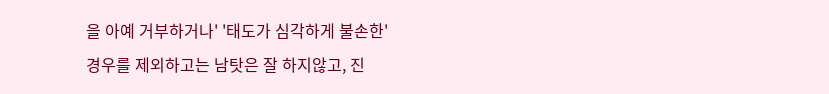을 아예 거부하거나' '태도가 심각하게 불손한'
경우를 제외하고는 남탓은 잘 하지않고, 진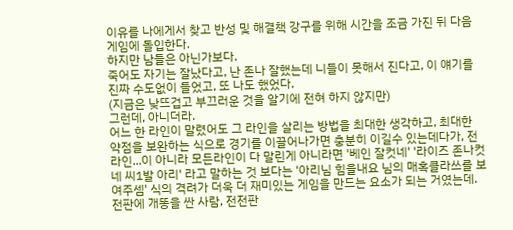이유를 나에게서 찾고 반성 및 해결책 강구를 위해 시간을 조금 가진 뒤 다음 게임에 돌입한다.
하지만 남들은 아닌가보다.
죽어도 자기는 잘났다고, 난 존나 잘했는데 니들이 못해서 진다고, 이 얘기를 진짜 수도없이 들었고, 또 나도 했었다.
(지금은 낮뜨겁고 부끄러운 것을 알기에 전혀 하지 않지만)
그런데, 아니더라.
어느 한 라인이 말렸어도 그 라인을 살리는 방법을 최대한 생각하고, 최대한 약점을 보완하는 식으로 경기를 이끌어나가면 충분히 이길수 있는데다가, 전라인...이 아니라 모든라인이 다 말린게 아니라면 '베인 잘컷네' '라이즈 존나컷네 씨1발 아리' 라고 말하는 것 보다는 '아리님 힘을내요 님의 매혹클라쓰를 보여주셈' 식의 격려가 더욱 더 재미있는 게임을 만드는 요소가 되는 거였는데.
전판에 개똥을 싼 사람, 전전판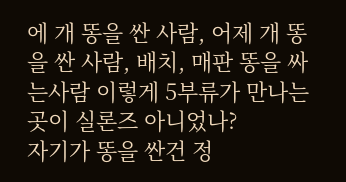에 개 똥을 싼 사람, 어제 개 똥을 싼 사람, 배치, 매판 똥을 싸는사람 이렇게 5부류가 만나는 곳이 실론즈 아니었나?
자기가 똥을 싼건 정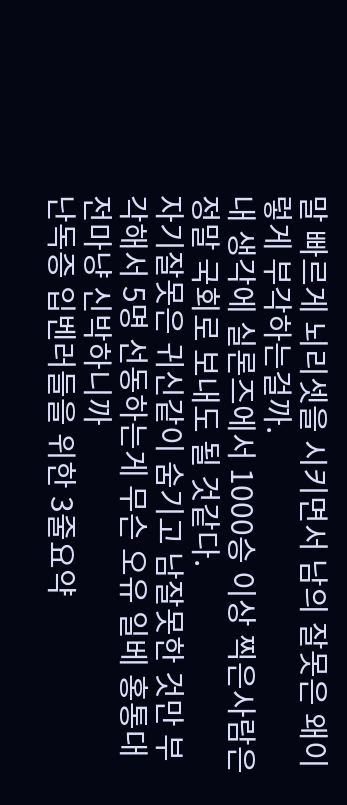말 빠르게 뇌리셋을 시키면서 남의 잘못은 왜이렇게 부각하는걸까.
내 생각에 실론즈에서 1000승 이상 찍은사람은 정말 국회로 보내도 될 것같다.
자기잘못은 귀신같이 숨기고 남잘못한 것만 부각해서 5명 선동하는게 무슨 오유 일베 홍통대전마냥 신박하니까
난독증 입벤러들을 위한 3줄요약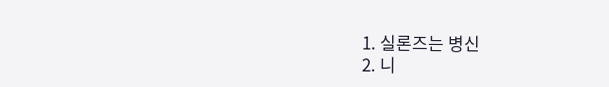1. 실론즈는 병신
2. 니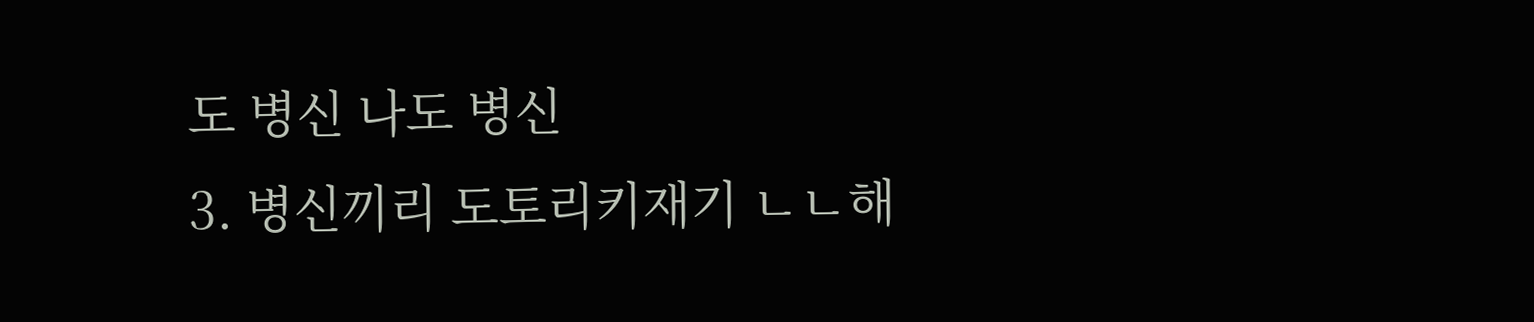도 병신 나도 병신
3. 병신끼리 도토리키재기 ㄴㄴ해